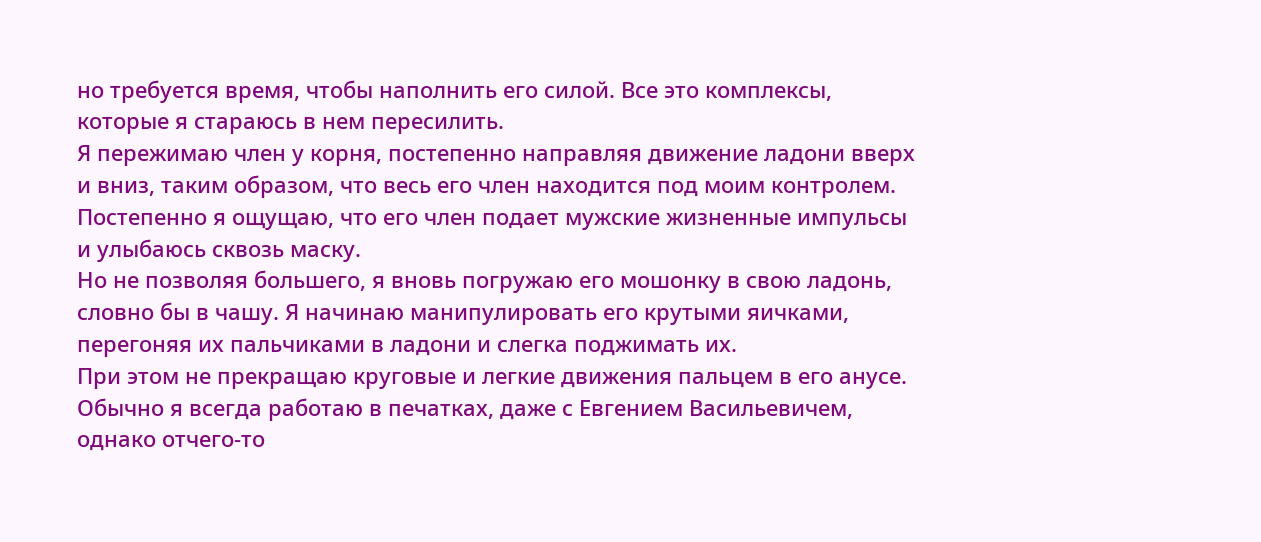но требуется время, чтобы наполнить его силой. Все это комплексы, которые я стараюсь в нем пересилить.
Я пережимаю член у корня, постепенно направляя движение ладони вверх и вниз, таким образом, что весь его член находится под моим контролем. Постепенно я ощущаю, что его член подает мужские жизненные импульсы и улыбаюсь сквозь маску.
Но не позволяя большего, я вновь погружаю его мошонку в свою ладонь, словно бы в чашу. Я начинаю манипулировать его крутыми яичками, перегоняя их пальчиками в ладони и слегка поджимать их.
При этом не прекращаю круговые и легкие движения пальцем в его анусе.
Обычно я всегда работаю в печатках, даже с Евгением Васильевичем, однако отчего-то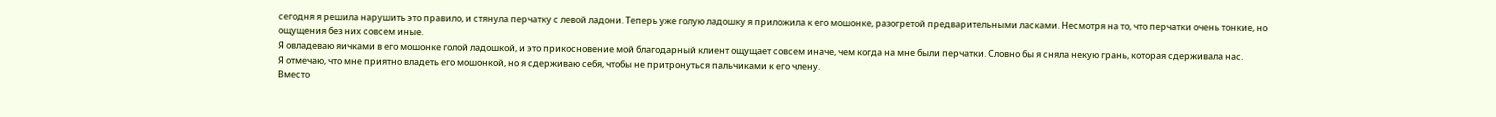сегодня я решила нарушить это правило, и стянула перчатку с левой ладони. Теперь уже голую ладошку я приложила к его мошонке, разогретой предварительными ласками. Несмотря на то, что перчатки очень тонкие, но ощущения без них совсем иные.
Я овладеваю яичками в его мошонке голой ладошкой, и это прикосновение мой благодарный клиент ощущает совсем иначе, чем когда на мне были перчатки. Словно бы я сняла некую грань, которая сдерживала нас.
Я отмечаю, что мне приятно владеть его мошонкой, но я сдерживаю себя, чтобы не притронуться пальчиками к его члену.
Вместо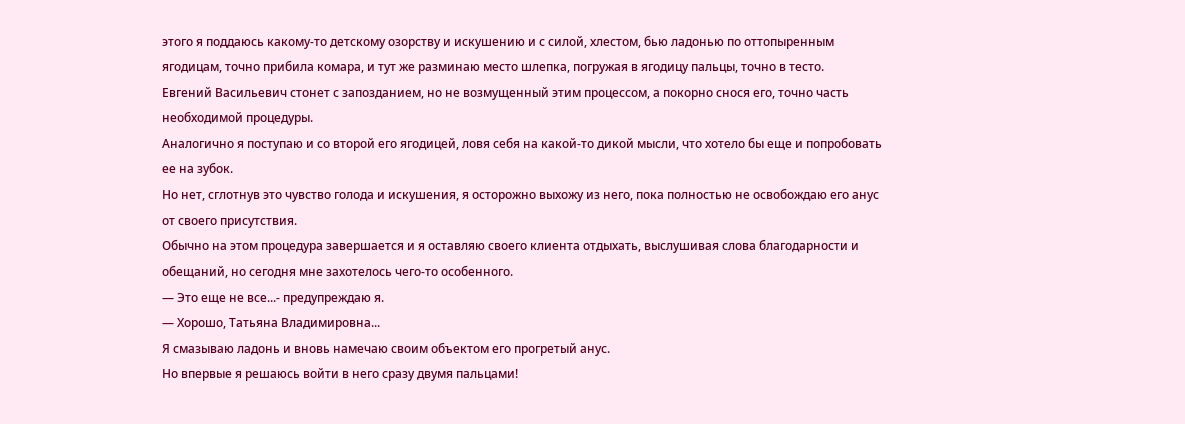этого я поддаюсь какому-то детскому озорству и искушению и с силой, хлестом, бью ладонью по оттопыренным ягодицам, точно прибила комара, и тут же разминаю место шлепка, погружая в ягодицу пальцы, точно в тесто.
Евгений Васильевич стонет с запозданием, но не возмущенный этим процессом, а покорно снося его, точно часть необходимой процедуры.
Аналогично я поступаю и со второй его ягодицей, ловя себя на какой-то дикой мысли, что хотело бы еще и попробовать ее на зубок.
Но нет, сглотнув это чувство голода и искушения, я осторожно выхожу из него, пока полностью не освобождаю его анус от своего присутствия.
Обычно на этом процедура завершается и я оставляю своего клиента отдыхать, выслушивая слова благодарности и обещаний, но сегодня мне захотелось чего-то особенного.
— Это еще не все...- предупреждаю я.
— Хорошо, Татьяна Владимировна...
Я смазываю ладонь и вновь намечаю своим объектом его прогретый анус.
Но впервые я решаюсь войти в него сразу двумя пальцами!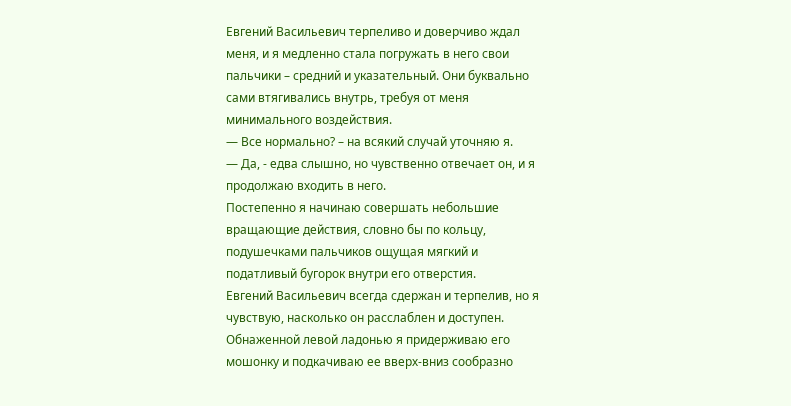Евгений Васильевич терпеливо и доверчиво ждал меня, и я медленно стала погружать в него свои пальчики – средний и указательный. Они буквально сами втягивались внутрь, требуя от меня минимального воздействия.
— Все нормально? – на всякий случай уточняю я.
— Да, - едва слышно, но чувственно отвечает он, и я продолжаю входить в него.
Постепенно я начинаю совершать небольшие вращающие действия, словно бы по кольцу, подушечками пальчиков ощущая мягкий и податливый бугорок внутри его отверстия.
Евгений Васильевич всегда сдержан и терпелив, но я чувствую, насколько он расслаблен и доступен.
Обнаженной левой ладонью я придерживаю его мошонку и подкачиваю ее вверх-вниз сообразно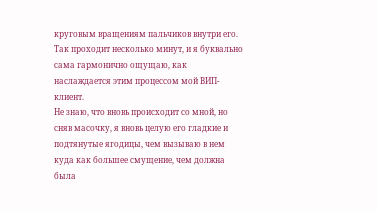круговым вращениям пальчиков внутри его.
Так проходит несколько минут, и я буквально сама гармонично ощущаю, как наслаждается этим процессом мой ВИП-клиент.
Не знаю, что вновь происходит со мной, но сняв масочку, я вновь целую его гладкие и подтянутые ягодицы, чем вызываю в нем куда как большее смущение, чем должна была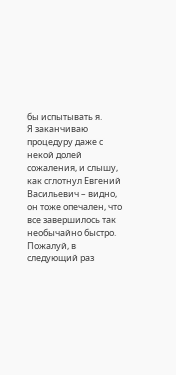бы испытывать я.
Я заканчиваю процедуру даже с некой долей сожаления, и слышу, как сглотнул Евгений Васильевич – видно, он тоже опечален, что все завершилось так необычайно быстро.
Пожалуй, в следующий раз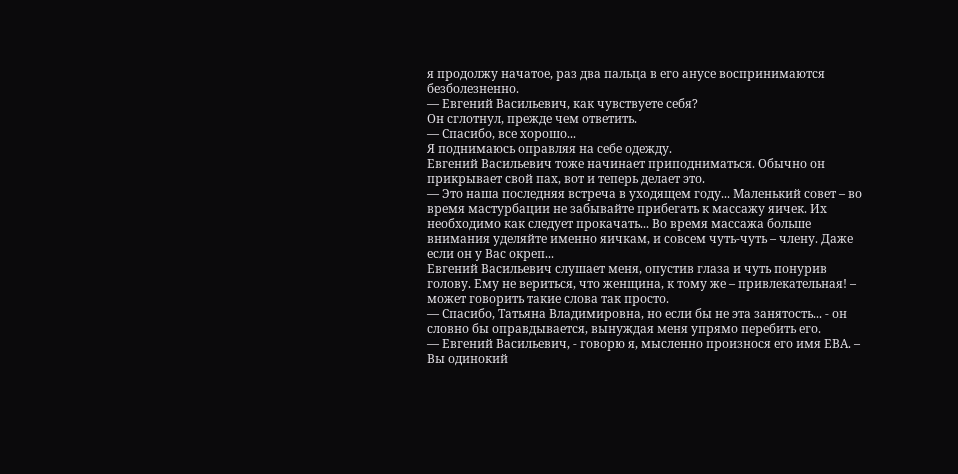я продолжу начатое, раз два пальца в его анусе воспринимаются безболезненно.
— Евгений Васильевич, как чувствуете себя?
Он сглотнул, прежде чем ответить.
— Спасибо, все хорошо...
Я поднимаюсь оправляя на себе одежду.
Евгений Васильевич тоже начинает приподниматься. Обычно он прикрывает свой пах, вот и теперь делает это.
— Это наша последняя встреча в уходящем году... Маленький совет – во время мастурбации не забывайте прибегать к массажу яичек. Их необходимо как следует прокачать... Во время массажа больше внимания уделяйте именно яичкам, и совсем чуть-чуть – члену. Даже если он у Вас окреп...
Евгений Васильевич слушает меня, опустив глаза и чуть понурив голову. Ему не вериться, что женщина, к тому же – привлекательная! – может говорить такие слова так просто.
— Спасибо, Татьяна Владимировна, но если бы не эта занятость... - он словно бы оправдывается, вынуждая меня упрямо перебить его.
— Евгений Васильевич, - говорю я, мысленно произнося его имя ЕВА. – Вы одинокий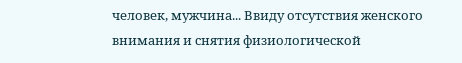человек, мужчина... Ввиду отсутствия женского внимания и снятия физиологической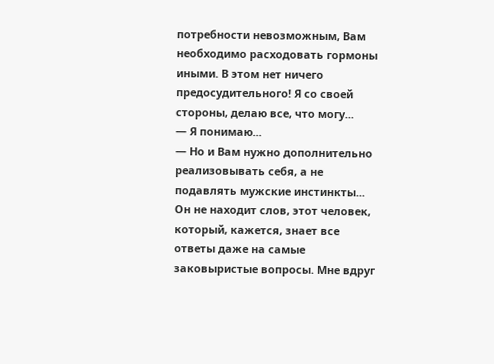потребности невозможным, Вам необходимо расходовать гормоны иными. В этом нет ничего предосудительного! Я со своей стороны, делаю все, что могу...
— Я понимаю...
— Но и Вам нужно дополнительно реализовывать себя, а не подавлять мужские инстинкты...
Он не находит слов, этот человек, который, кажется, знает все ответы даже на самые заковыристые вопросы. Мне вдруг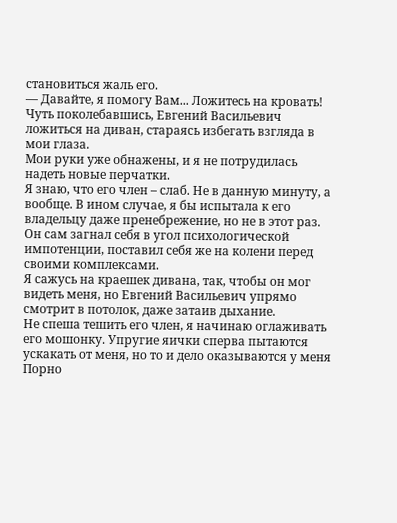становиться жаль его.
— Давайте, я помогу Вам... Ложитесь на кровать!
Чуть поколебавшись, Евгений Васильевич ложиться на диван, стараясь избегать взгляда в мои глаза.
Мои руки уже обнажены, и я не потрудилась надеть новые перчатки.
Я знаю, что его член – слаб. Не в данную минуту, а вообще. В ином случае, я бы испытала к его владельцу даже пренебрежение, но не в этот раз.
Он сам загнал себя в угол психологической импотенции, поставил себя же на колени перед своими комплексами.
Я сажусь на краешек дивана, так, чтобы он мог видеть меня, но Евгений Васильевич упрямо смотрит в потолок, даже затаив дыхание.
Не спеша тешить его член, я начинаю оглаживать его мошонку. Упругие яички сперва пытаются ускакать от меня, но то и дело оказываются у меня
Порно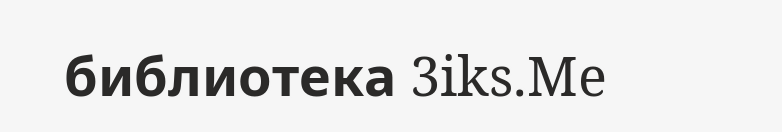библиотека 3iks.Me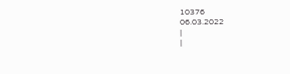10376
06.03.2022
|
|